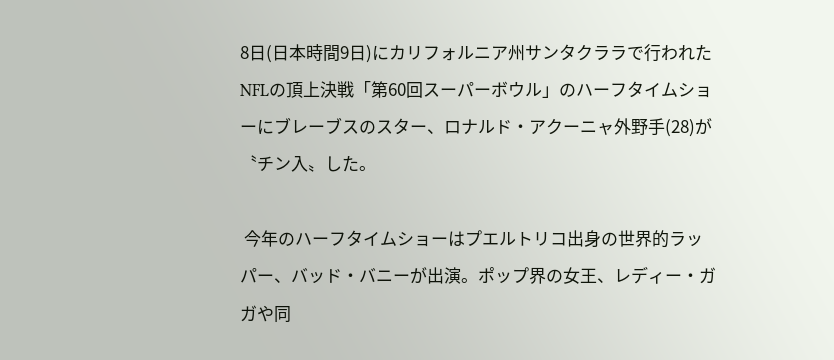8日(日本時間9日)にカリフォルニア州サンタクララで行われたNFLの頂上決戦「第60回スーパーボウル」のハーフタイムショーにブレーブスのスター、ロナルド・アクーニャ外野手(28)が〝チン入〟した。

 今年のハーフタイムショーはプエルトリコ出身の世界的ラッパー、バッド・バニーが出演。ポップ界の女王、レディー・ガガや同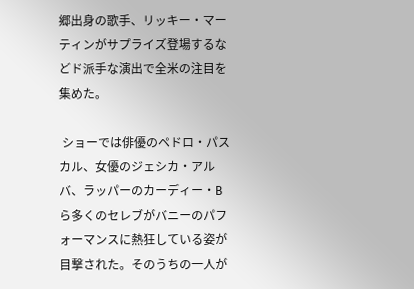郷出身の歌手、リッキー・マーティンがサプライズ登場するなどド派手な演出で全米の注目を集めた。

 ショーでは俳優のペドロ・パスカル、女優のジェシカ・アルバ、ラッパーのカーディー・Bら多くのセレブがバニーのパフォーマンスに熱狂している姿が目撃された。そのうちの一人が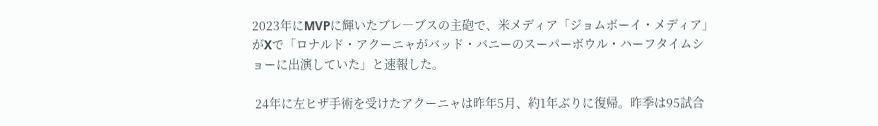2023年にMVPに輝いたブレ―ブスの主砲で、米メディア「ジョムボーイ・メディア」がXで「ロナルド・アクーニャがバッド・バニーのスーパーボウル・ハーフタイムショーに出演していた」と速報した。

 24年に左ヒザ手術を受けたアクーニャは昨年5月、約1年ぶりに復帰。昨季は95試合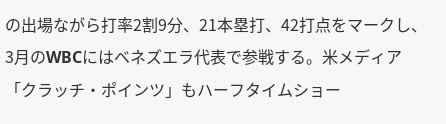の出場ながら打率2割9分、21本塁打、42打点をマークし、3月のWBCにはベネズエラ代表で参戦する。米メディア「クラッチ・ポインツ」もハーフタイムショー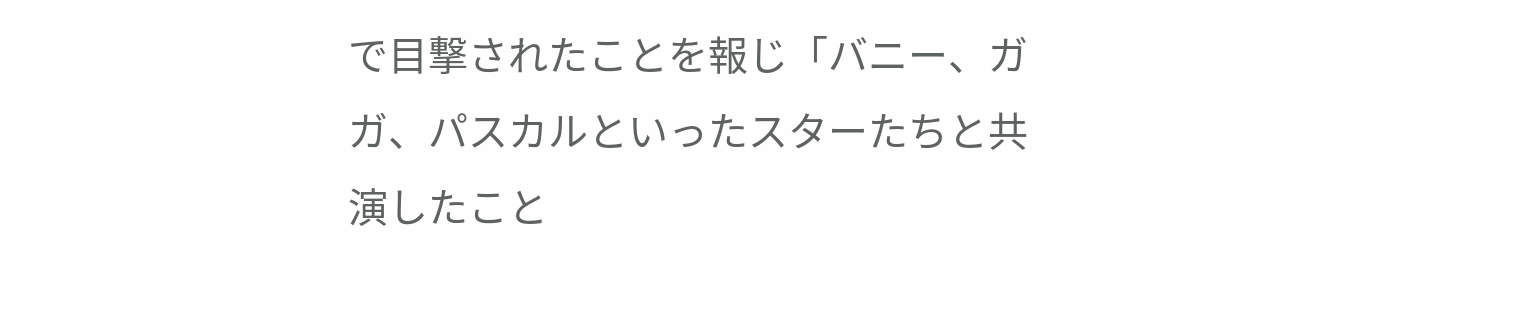で目撃されたことを報じ「バニー、ガガ、パスカルといったスターたちと共演したこと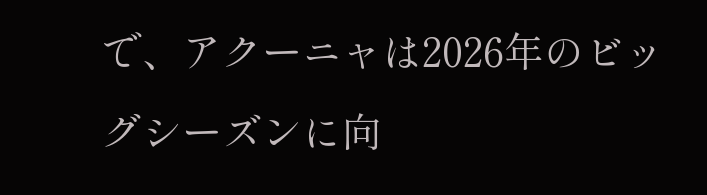で、アクーニャは2026年のビッグシーズンに向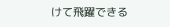けて飛躍できる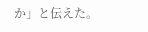か」と伝えた。